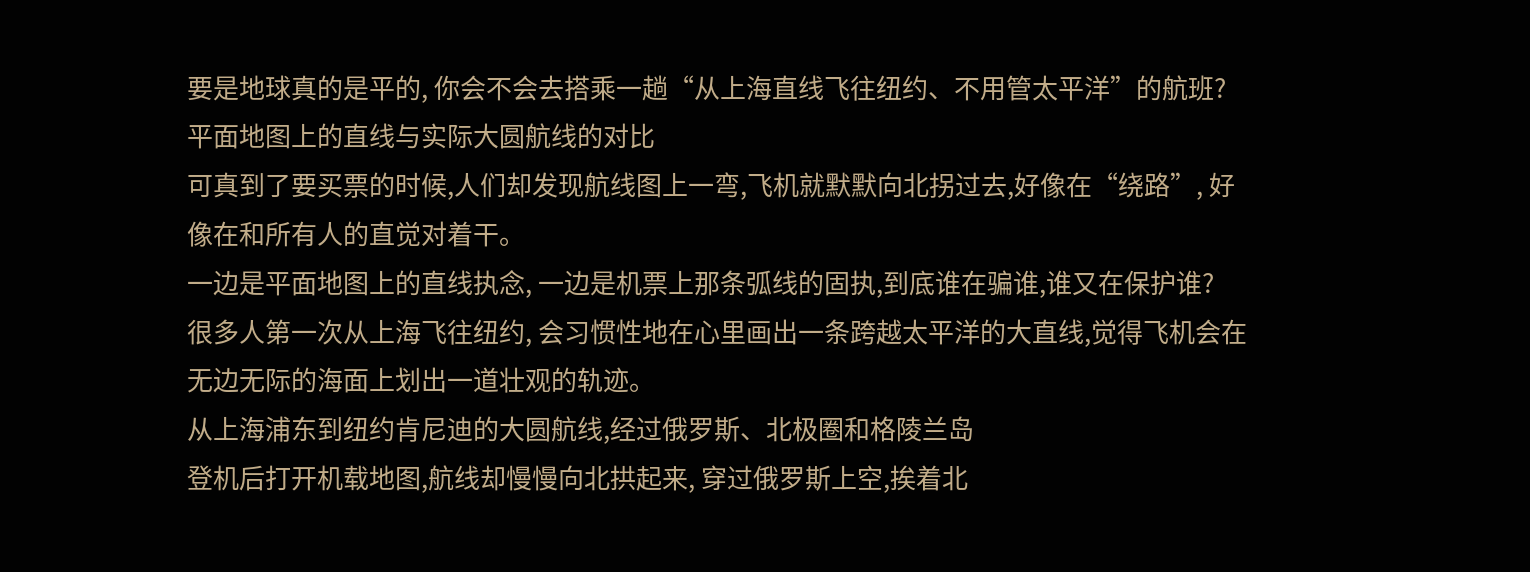要是地球真的是平的, 你会不会去搭乘一趟“从上海直线飞往纽约、不用管太平洋”的航班?
平面地图上的直线与实际大圆航线的对比
可真到了要买票的时候,人们却发现航线图上一弯,飞机就默默向北拐过去,好像在“绕路”, 好像在和所有人的直觉对着干。
一边是平面地图上的直线执念, 一边是机票上那条弧线的固执,到底谁在骗谁,谁又在保护谁?
很多人第一次从上海飞往纽约, 会习惯性地在心里画出一条跨越太平洋的大直线,觉得飞机会在无边无际的海面上划出一道壮观的轨迹。
从上海浦东到纽约肯尼迪的大圆航线,经过俄罗斯、北极圈和格陵兰岛
登机后打开机载地图,航线却慢慢向北拱起来, 穿过俄罗斯上空,挨着北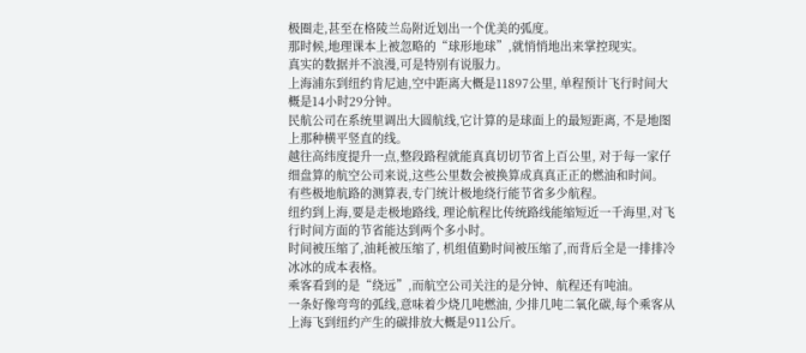极圈走,甚至在格陵兰岛附近划出一个优美的弧度。
那时候,地理课本上被忽略的“球形地球”,就悄悄地出来掌控现实。
真实的数据并不浪漫,可是特别有说服力。
上海浦东到纽约肯尼迪,空中距离大概是11897公里, 单程预计飞行时间大概是14小时29分钟。
民航公司在系统里调出大圆航线,它计算的是球面上的最短距离, 不是地图上那种横平竖直的线。
越往高纬度提升一点,整段路程就能真真切切节省上百公里, 对于每一家仔细盘算的航空公司来说,这些公里数会被换算成真真正正的燃油和时间。
有些极地航路的测算表,专门统计极地绕行能节省多少航程。
纽约到上海,要是走极地路线, 理论航程比传统路线能缩短近一千海里,对飞行时间方面的节省能达到两个多小时。
时间被压缩了,油耗被压缩了, 机组值勤时间被压缩了,而背后全是一排排冷冰冰的成本表格。
乘客看到的是“绕远”,而航空公司关注的是分钟、航程还有吨油。
一条好像弯弯的弧线,意味着少烧几吨燃油, 少排几吨二氧化碳,每个乘客从上海飞到纽约产生的碳排放大概是911公斤。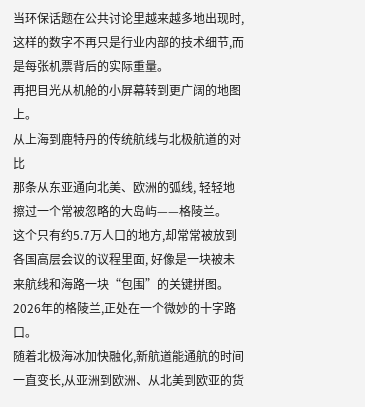当环保话题在公共讨论里越来越多地出现时, 这样的数字不再只是行业内部的技术细节,而是每张机票背后的实际重量。
再把目光从机舱的小屏幕转到更广阔的地图上。
从上海到鹿特丹的传统航线与北极航道的对比
那条从东亚通向北美、欧洲的弧线, 轻轻地擦过一个常被忽略的大岛屿——格陵兰。
这个只有约5.7万人口的地方,却常常被放到各国高层会议的议程里面, 好像是一块被未来航线和海路一块“包围”的关键拼图。
2026年的格陵兰,正处在一个微妙的十字路口。
随着北极海冰加快融化,新航道能通航的时间一直变长,从亚洲到欧洲、从北美到欧亚的货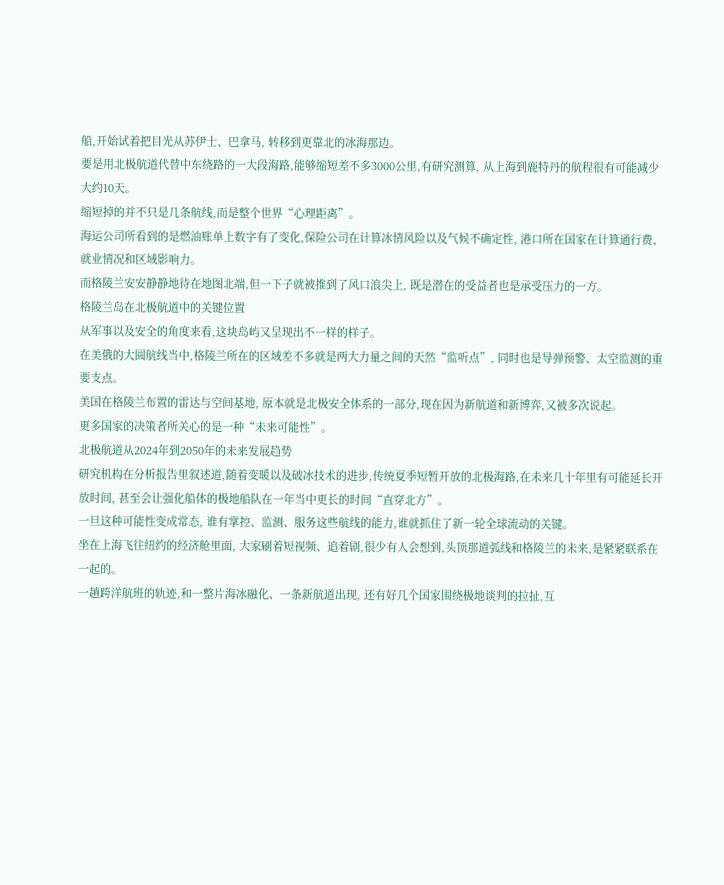船,开始试着把目光从苏伊士、巴拿马, 转移到更靠北的冰海那边。
要是用北极航道代替中东绕路的一大段海路,能够缩短差不多3000公里,有研究测算, 从上海到鹿特丹的航程很有可能减少大约10天。
缩短掉的并不只是几条航线,而是整个世界“心理距离”。
海运公司所看到的是燃油账单上数字有了变化,保险公司在计算冰情风险以及气候不确定性, 港口所在国家在计算通行费、就业情况和区域影响力。
而格陵兰安安静静地待在地图北端,但一下子就被推到了风口浪尖上, 既是潜在的受益者也是承受压力的一方。
格陵兰岛在北极航道中的关键位置
从军事以及安全的角度来看,这块岛屿又呈现出不一样的样子。
在美俄的大圆航线当中,格陵兰所在的区域差不多就是两大力量之间的天然“监听点”, 同时也是导弹预警、太空监测的重要支点。
美国在格陵兰布置的雷达与空间基地, 原本就是北极安全体系的一部分,现在因为新航道和新博弈,又被多次说起。
更多国家的决策者所关心的是一种“未来可能性”。
北极航道从2024年到2050年的未来发展趋势
研究机构在分析报告里叙述道,随着变暖以及破冰技术的进步,传统夏季短暂开放的北极海路,在未来几十年里有可能延长开放时间, 甚至会让强化船体的极地船队在一年当中更长的时间“直穿北方”。
一旦这种可能性变成常态, 谁有掌控、监测、服务这些航线的能力,谁就抓住了新一轮全球流动的关键。
坐在上海飞往纽约的经济舱里面, 大家刷着短视频、追着剧,很少有人会想到,头顶那道弧线和格陵兰的未来,是紧紧联系在一起的。
一趟跨洋航班的轨迹,和一整片海冰融化、一条新航道出现, 还有好几个国家围绕极地谈判的拉扯,互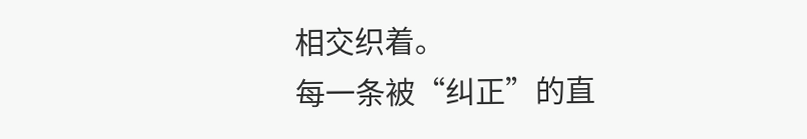相交织着。
每一条被“纠正”的直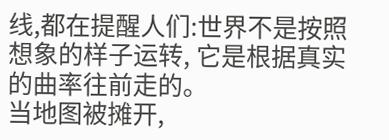线,都在提醒人们:世界不是按照想象的样子运转, 它是根据真实的曲率往前走的。
当地图被摊开,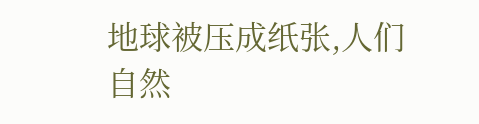地球被压成纸张,人们自然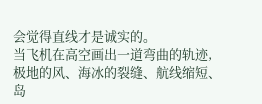会觉得直线才是诚实的。
当飞机在高空画出一道弯曲的轨迹, 极地的风、海冰的裂缝、航线缩短、岛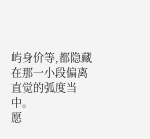屿身价等,都隐藏在那一小段偏离直觉的弧度当中。
愿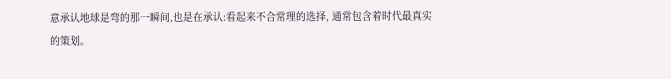意承认地球是弯的那一瞬间,也是在承认:看起来不合常理的选择, 通常包含着时代最真实的策划。